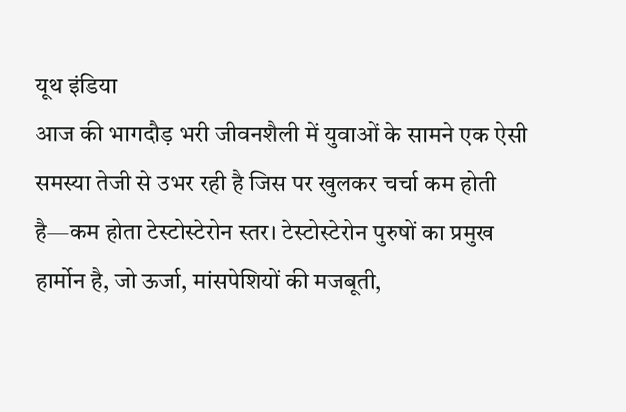यूथ इंडिया
आज की भागदौड़ भरी जीवनशैली में युवाओं के सामने एक ऐसी समस्या तेजी से उभर रही है जिस पर खुलकर चर्चा कम होती है—कम होता टेस्टोस्टेरोन स्तर। टेस्टोस्टेरोन पुरुषों का प्रमुख हार्मोन है, जो ऊर्जा, मांसपेशियों की मजबूती,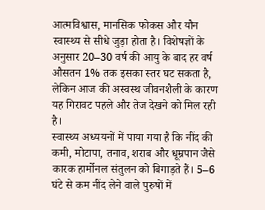आत्मविश्वास, मानसिक फोकस और यौन स्वास्थ्य से सीधे जुड़ा होता है। विशेषज्ञों के अनुसार 20–30 वर्ष की आयु के बाद हर वर्ष औसतन 1% तक इसका स्तर घट सकता है, लेकिन आज की अस्वस्थ जीवनशैली के कारण यह गिरावट पहले और तेज देखने को मिल रही है।
स्वास्थ्य अध्ययनों में पाया गया है कि नींद की कमी, मोटापा, तनाव, शराब और धूम्रपान जैसे कारक हार्मोनल संतुलन को बिगाड़ते हैं। 5–6 घंटे से कम नींद लेने वाले पुरुषों में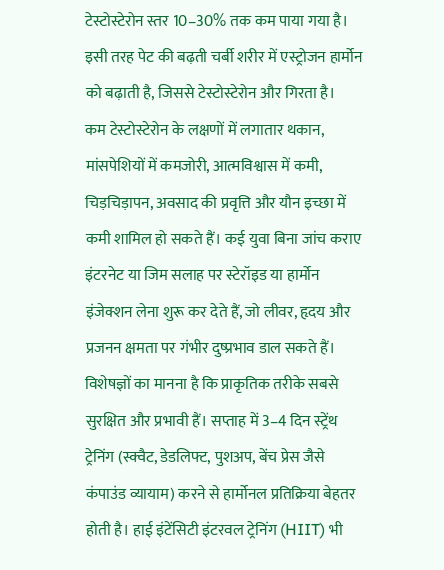टेस्टोस्टेरोन स्तर 10–30% तक कम पाया गया है। इसी तरह पेट की बढ़ती चर्बी शरीर में एस्ट्रोजन हार्मोन को बढ़ाती है, जिससे टेस्टोस्टेरोन और गिरता है।
कम टेस्टोस्टेरोन के लक्षणों में लगातार थकान, मांसपेशियों में कमजोरी, आत्मविश्वास में कमी, चिड़चिड़ापन, अवसाद की प्रवृत्ति और यौन इच्छा में कमी शामिल हो सकते हैं। कई युवा बिना जांच कराए इंटरनेट या जिम सलाह पर स्टेरॉइड या हार्मोन इंजेक्शन लेना शुरू कर देते हैं, जो लीवर, हृदय और प्रजनन क्षमता पर गंभीर दुष्प्रभाव डाल सकते हैं।
विशेषज्ञों का मानना है कि प्राकृतिक तरीके सबसे सुरक्षित और प्रभावी हैं। सप्ताह में 3–4 दिन स्ट्रेंथ ट्रेनिंग (स्क्वैट, डेडलिफ्ट, पुशअप, बेंच प्रेस जैसे कंपाउंड व्यायाम) करने से हार्मोनल प्रतिक्रिया बेहतर होती है। हाई इंटेंसिटी इंटरवल ट्रेनिंग (HIIT) भी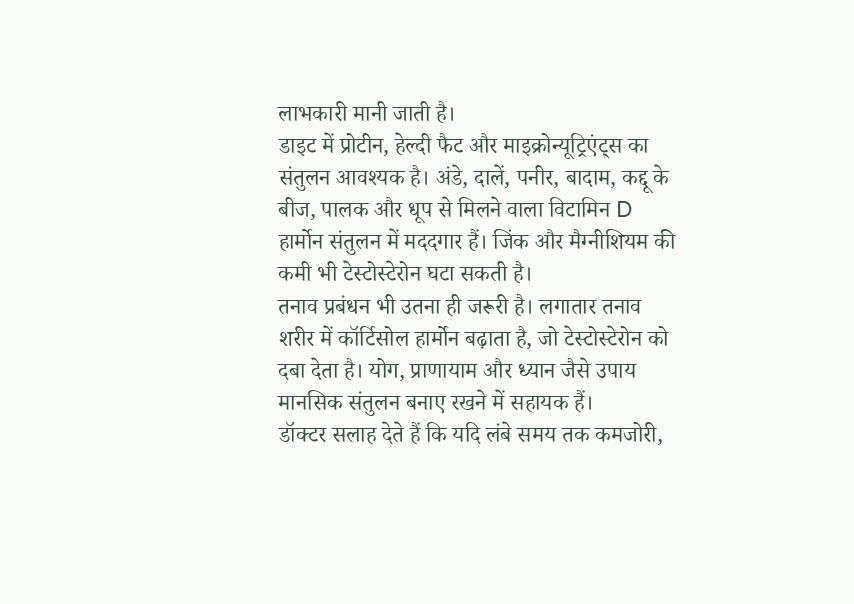लाभकारी मानी जाती है।
डाइट में प्रोटीन, हेल्दी फैट और माइक्रोन्यूट्रिएंट्स का संतुलन आवश्यक है। अंडे, दालें, पनीर, बादाम, कद्दू के बीज, पालक और धूप से मिलने वाला विटामिन D हार्मोन संतुलन में मददगार हैं। जिंक और मैग्नीशियम की कमी भी टेस्टोस्टेरोन घटा सकती है।
तनाव प्रबंधन भी उतना ही जरूरी है। लगातार तनाव शरीर में कॉर्टिसोल हार्मोन बढ़ाता है, जो टेस्टोस्टेरोन को दबा देता है। योग, प्राणायाम और ध्यान जैसे उपाय मानसिक संतुलन बनाए रखने में सहायक हैं।
डॉक्टर सलाह देते हैं कि यदि लंबे समय तक कमजोरी,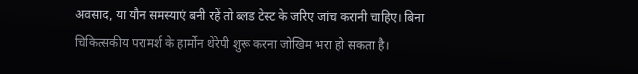अवसाद, या यौन समस्याएं बनी रहें तो ब्लड टेस्ट के जरिए जांच करानी चाहिए। बिना चिकित्सकीय परामर्श के हार्मोन थेरेपी शुरू करना जोखिम भरा हो सकता है।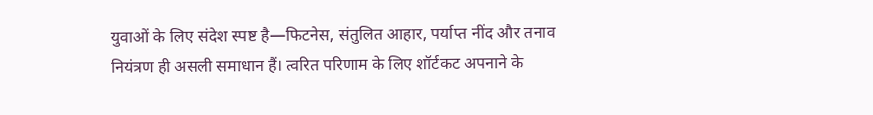युवाओं के लिए संदेश स्पष्ट है—फिटनेस, संतुलित आहार, पर्याप्त नींद और तनाव नियंत्रण ही असली समाधान हैं। त्वरित परिणाम के लिए शॉर्टकट अपनाने के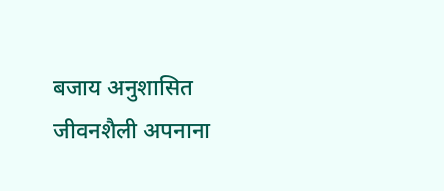बजाय अनुशासित जीवनशैली अपनाना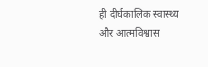ही दीर्घकालिक स्वास्थ्य और आत्मविश्वास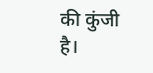की कुंजी है।